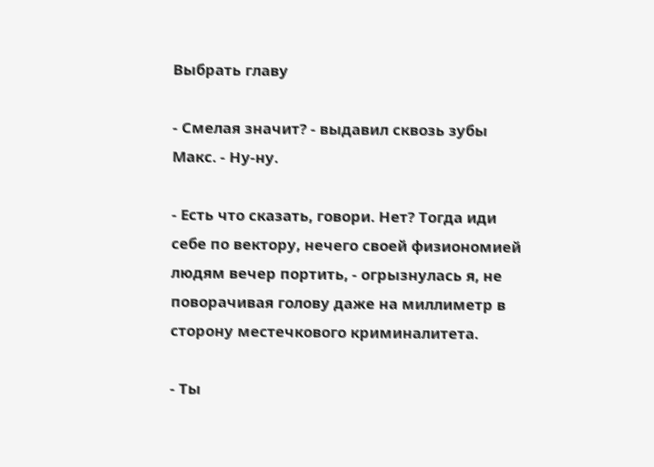Выбрать главу

- Смелая значит? - выдавил сквозь зубы Макс. - Ну-ну.

- Есть что сказать, говори. Нет? Тогда иди себе по вектору, нечего своей физиономией людям вечер портить, - огрызнулась я, не поворачивая голову даже на миллиметр в сторону местечкового криминалитета.

- Ты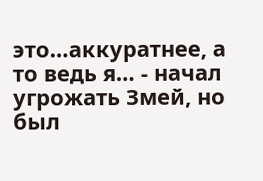это…аккуратнее, а то ведь я… - начал угрожать Змей, но был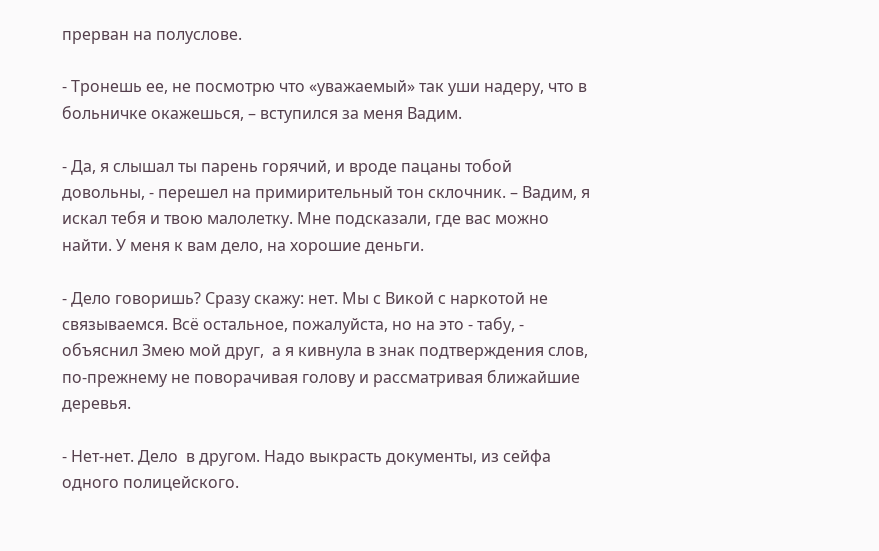прерван на полуслове.

- Тронешь ее, не посмотрю что «уважаемый» так уши надеру, что в больничке окажешься, – вступился за меня Вадим.

- Да, я слышал ты парень горячий, и вроде пацаны тобой довольны, - перешел на примирительный тон склочник. – Вадим, я искал тебя и твою малолетку. Мне подсказали, где вас можно найти. У меня к вам дело, на хорошие деньги.

- Дело говоришь? Сразу скажу: нет. Мы с Викой с наркотой не связываемся. Всё остальное, пожалуйста, но на это - табу, - объяснил Змею мой друг,  а я кивнула в знак подтверждения слов, по-прежнему не поворачивая голову и рассматривая ближайшие деревья.

- Нет-нет. Дело  в другом. Надо выкрасть документы, из сейфа одного полицейского.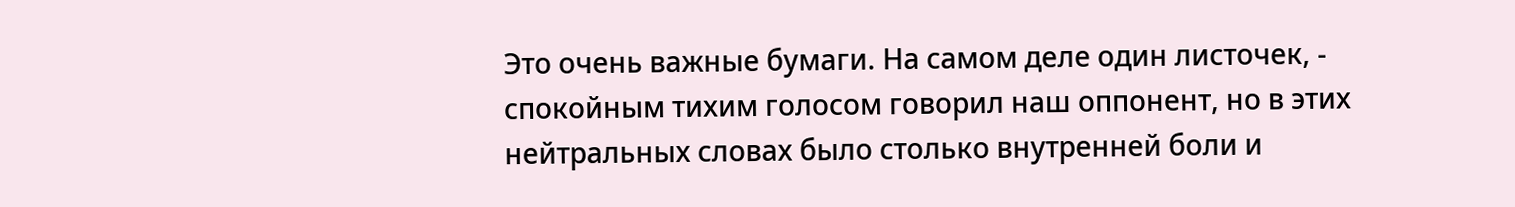Это очень важные бумаги. На самом деле один листочек, - спокойным тихим голосом говорил наш оппонент, но в этих нейтральных словах было столько внутренней боли и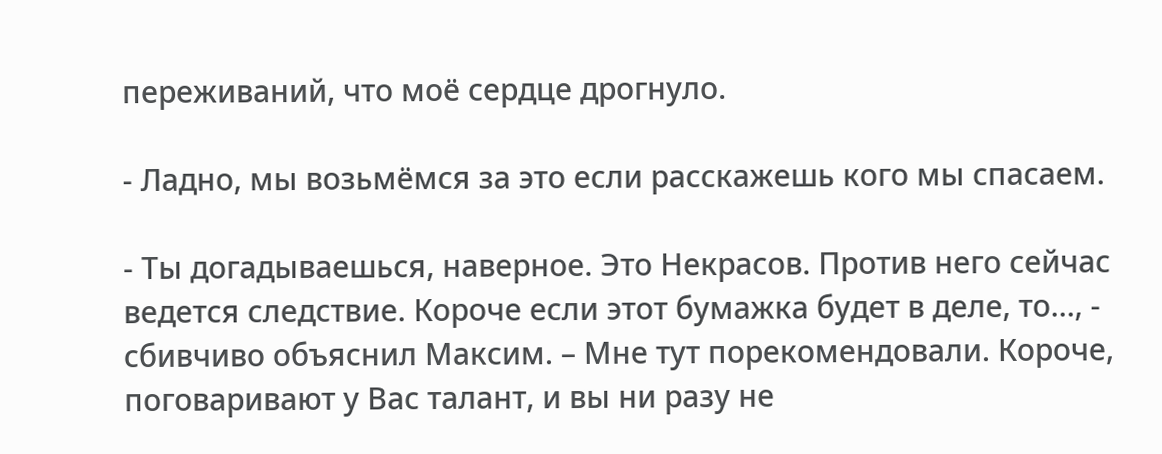переживаний, что моё сердце дрогнуло.

- Ладно, мы возьмёмся за это если расскажешь кого мы спасаем.

- Ты догадываешься, наверное. Это Некрасов. Против него сейчас ведется следствие. Короче если этот бумажка будет в деле, то…, - сбивчиво объяснил Максим. – Мне тут порекомендовали. Короче, поговаривают у Вас талант, и вы ни разу не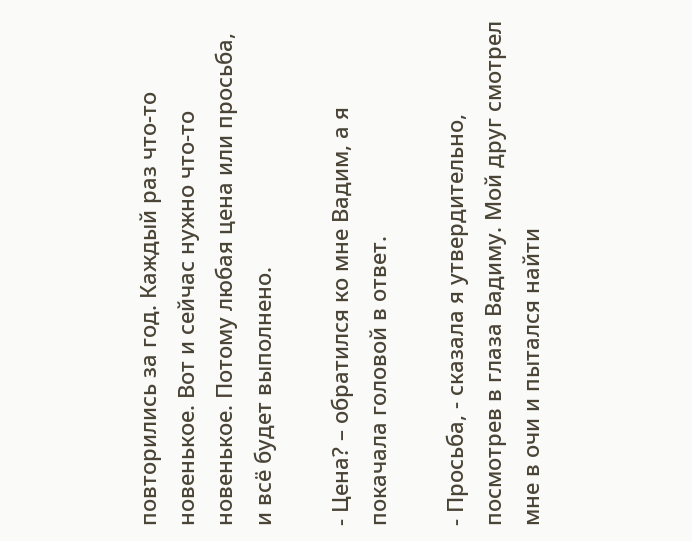повторились за год. Каждый раз что-то новенькое. Вот и сейчас нужно что-то новенькое. Потому любая цена или просьба, и всё будет выполнено.

- Цена? – обратился ко мне Вадим, а я покачала головой в ответ.

- Просьба, - сказала я утвердительно, посмотрев в глаза Вадиму. Мой друг смотрел мне в очи и пытался найти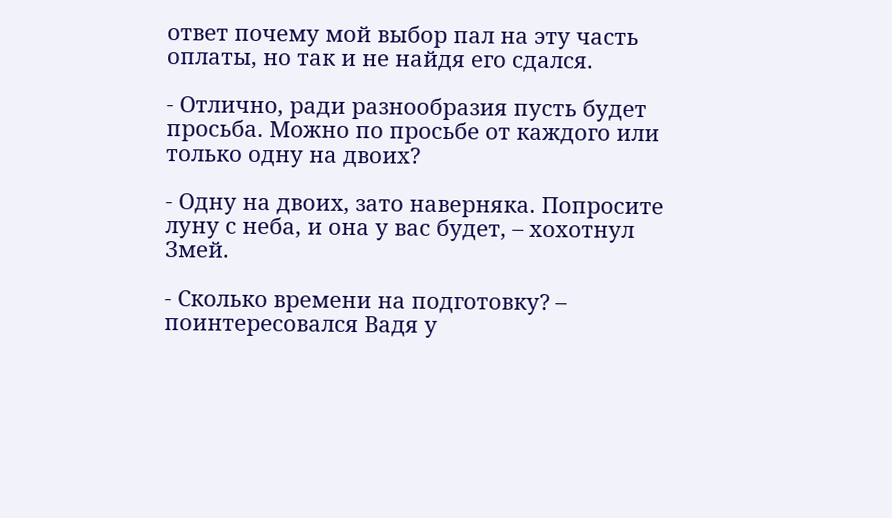ответ почему мой выбор пал на эту часть оплаты, но так и не найдя его сдался.

- Отлично, ради разнообразия пусть будет просьба. Можно по просьбе от каждого или только одну на двоих?

- Одну на двоих, зато наверняка. Попросите луну с неба, и она у вас будет, – хохотнул Змей.

- Сколько времени на подготовку? – поинтересовался Вадя у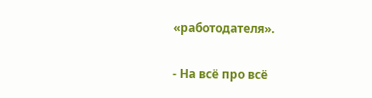«работодателя».

- На всё про всё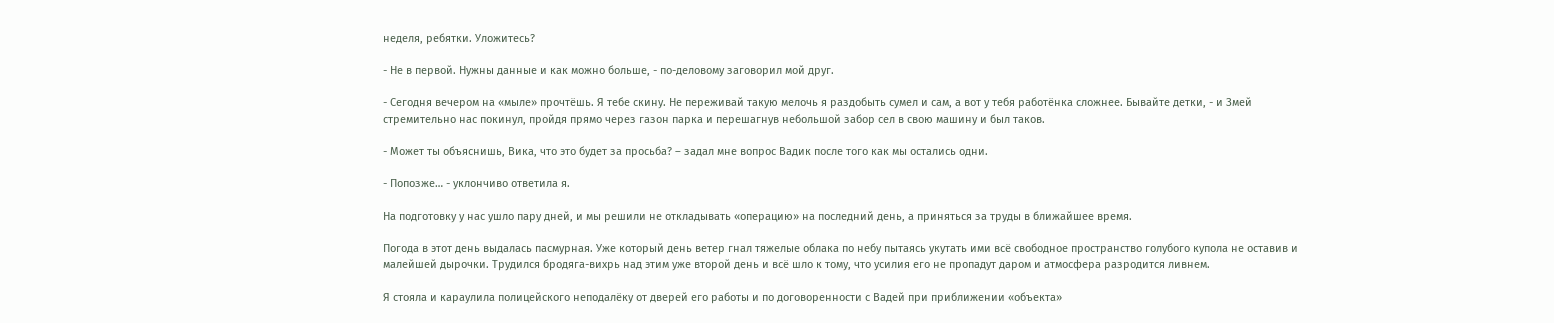неделя, ребятки. Уложитесь?

- Не в первой. Нужны данные и как можно больше, - по-деловому заговорил мой друг.

- Сегодня вечером на «мыле» прочтёшь. Я тебе скину. Не переживай такую мелочь я раздобыть сумел и сам, а вот у тебя работёнка сложнее. Бывайте детки, - и Змей стремительно нас покинул, пройдя прямо через газон парка и перешагнув небольшой забор сел в свою машину и был таков.

- Может ты объяснишь, Вика, что это будет за просьба? – задал мне вопрос Вадик после того как мы остались одни.

- Попозже… - уклончиво ответила я.

На подготовку у нас ушло пару дней, и мы решили не откладывать «операцию» на последний день, а приняться за труды в ближайшее время.

Погода в этот день выдалась пасмурная. Уже который день ветер гнал тяжелые облака по небу пытаясь укутать ими всё свободное пространство голубого купола не оставив и малейшей дырочки. Трудился бродяга-вихрь над этим уже второй день и всё шло к тому, что усилия его не пропадут даром и атмосфера разродится ливнем.

Я стояла и караулила полицейского неподалёку от дверей его работы и по договоренности с Вадей при приближении «объекта»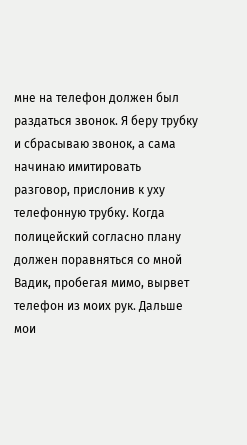мне на телефон должен был раздаться звонок. Я беру трубку и сбрасываю звонок, а сама начинаю имитировать разговор, прислонив к уху телефонную трубку. Когда полицейский согласно плану должен поравняться со мной Вадик, пробегая мимо, вырвет телефон из моих рук. Дальше мои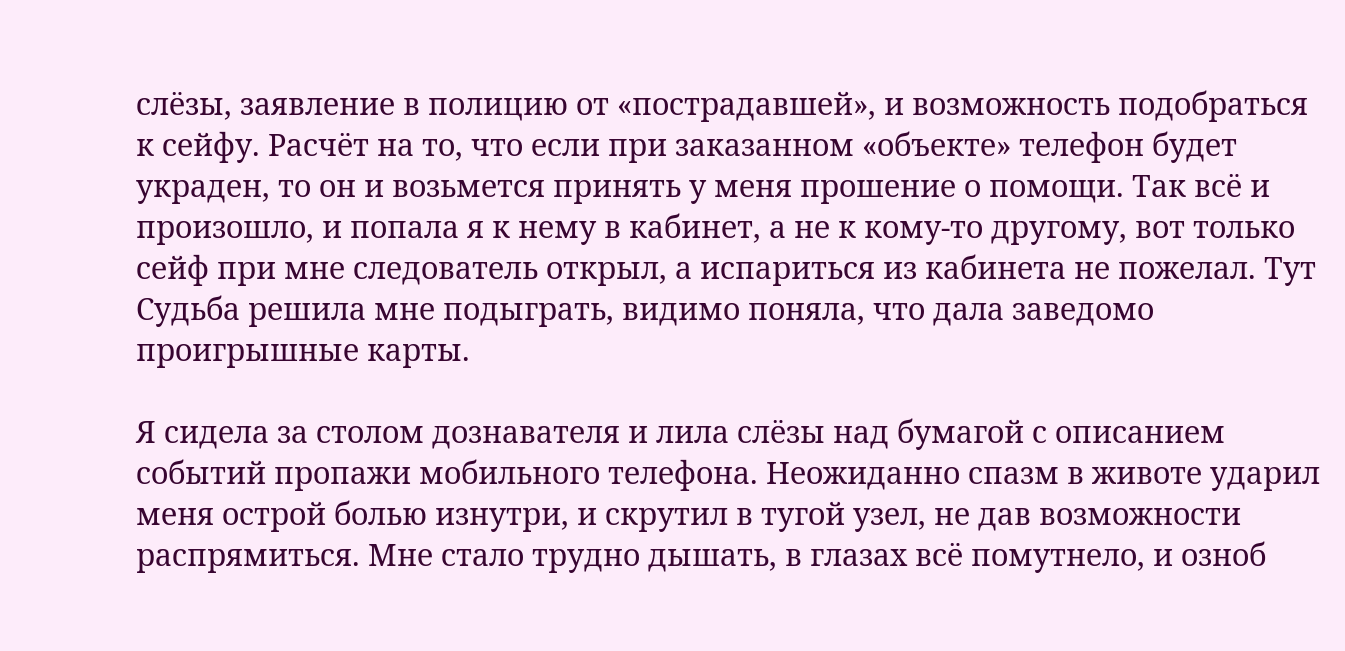слёзы, заявление в полицию от «пострадавшей», и возможность подобраться к сейфу. Расчёт на то, что если при заказанном «объекте» телефон будет украден, то он и возьмется принять у меня прошение о помощи. Так всё и произошло, и попала я к нему в кабинет, а не к кому-то другому, вот только сейф при мне следователь открыл, а испариться из кабинета не пожелал. Тут Судьба решила мне подыграть, видимо поняла, что дала заведомо проигрышные карты.

Я сидела за столом дознавателя и лила слёзы над бумагой с описанием событий пропажи мобильного телефона. Неожиданно спазм в животе ударил меня острой болью изнутри, и скрутил в тугой узел, не дав возможности распрямиться. Мне стало трудно дышать, в глазах всё помутнело, и озноб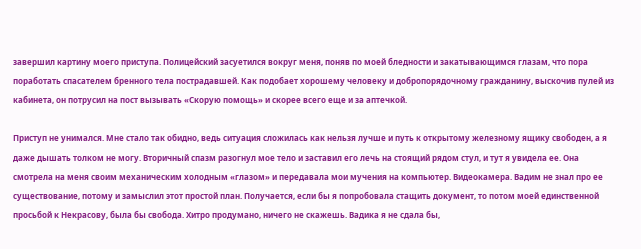завершил картину моего приступа. Полицейский засуетился вокруг меня, поняв по моей бледности и закатывающимся глазам, что пора поработать спасателем бренного тела пострадавшей. Как подобает хорошему человеку и добропорядочному гражданину, выскочив пулей из кабинета, он потрусил на пост вызывать «Скорую помощь» и скорее всего еще и за аптечкой.

Приступ не унимался. Мне стало так обидно, ведь ситуация сложилась как нельзя лучше и путь к открытому железному ящику свободен, а я даже дышать толком не могу. Вторичный спазм разогнул мое тело и заставил его лечь на стоящий рядом стул, и тут я увидела ее. Она смотрела на меня своим механическим холодным «глазом» и передавала мои мучения на компьютер. Видеокамера. Вадим не знал про ее существование, потому и замыслил этот простой план. Получается, если бы я попробовала стащить документ, то потом моей единственной просьбой к Некрасову, была бы свобода. Хитро продумано, ничего не скажешь. Вадика я не сдала бы,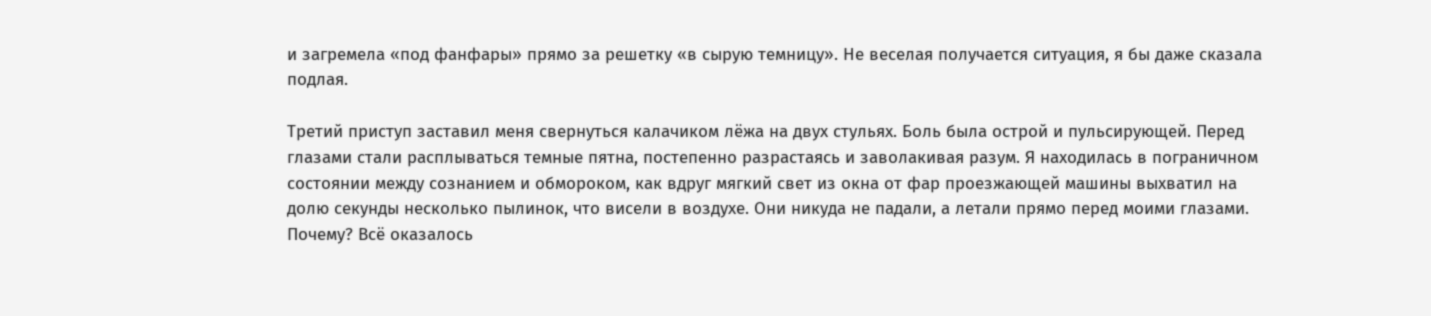и загремела «под фанфары» прямо за решетку «в сырую темницу». Не веселая получается ситуация, я бы даже сказала подлая.

Третий приступ заставил меня свернуться калачиком лёжа на двух стульях. Боль была острой и пульсирующей. Перед глазами стали расплываться темные пятна, постепенно разрастаясь и заволакивая разум. Я находилась в пограничном состоянии между сознанием и обмороком, как вдруг мягкий свет из окна от фар проезжающей машины выхватил на долю секунды несколько пылинок, что висели в воздухе. Они никуда не падали, а летали прямо перед моими глазами. Почему? Всё оказалось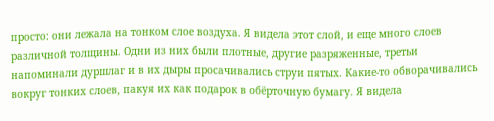просто: они лежала на тонком слое воздуха. Я видела этот слой, и еще много слоев различной толщины. Одни из них были плотные, другие разряженные, третьи напоминали дуршлаг и в их дыры просачивались струи пятых. Какие-то обворачивались вокруг тонких слоев, пакуя их как подарок в обёрточную бумагу. Я видела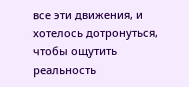все эти движения, и хотелось дотронуться, чтобы ощутить реальность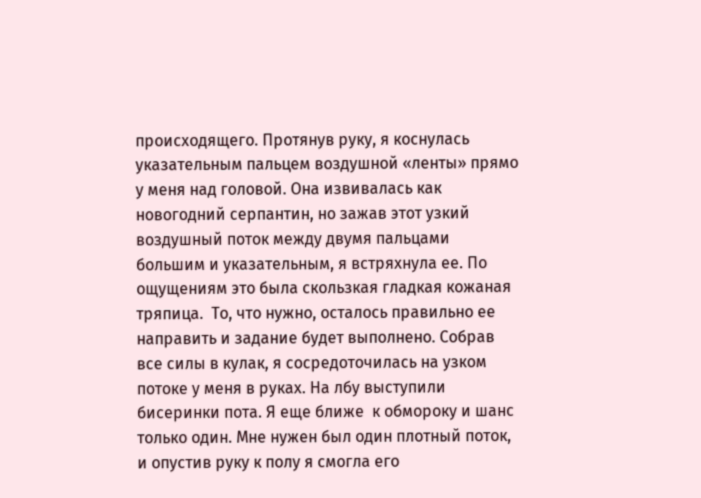происходящего. Протянув руку, я коснулась указательным пальцем воздушной «ленты» прямо у меня над головой. Она извивалась как новогодний серпантин, но зажав этот узкий воздушный поток между двумя пальцами большим и указательным, я встряхнула ее. По ощущениям это была скользкая гладкая кожаная тряпица.  То, что нужно, осталось правильно ее направить и задание будет выполнено. Собрав все силы в кулак, я сосредоточилась на узком потоке у меня в руках. На лбу выступили бисеринки пота. Я еще ближе  к обмороку и шанс только один. Мне нужен был один плотный поток, и опустив руку к полу я смогла его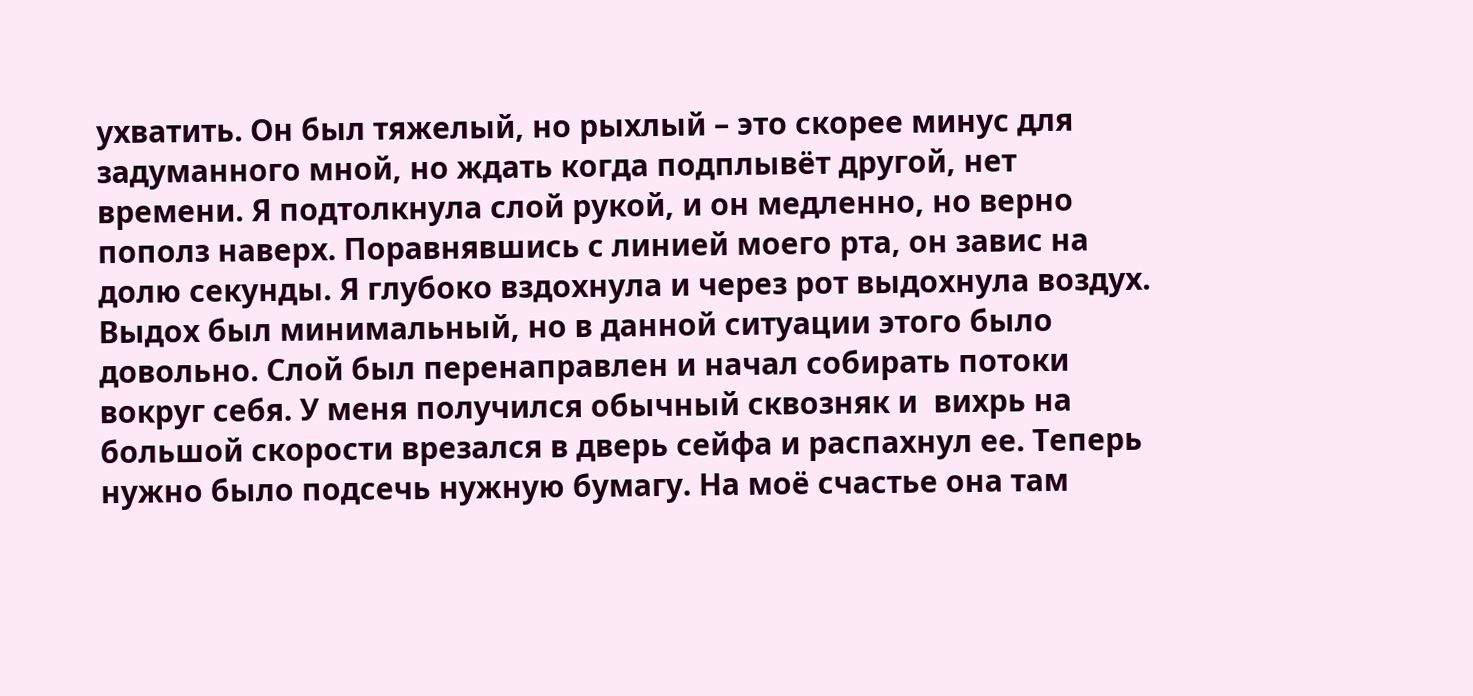ухватить. Он был тяжелый, но рыхлый – это скорее минус для задуманного мной, но ждать когда подплывёт другой, нет времени. Я подтолкнула слой рукой, и он медленно, но верно пополз наверх. Поравнявшись с линией моего рта, он завис на долю секунды. Я глубоко вздохнула и через рот выдохнула воздух. Выдох был минимальный, но в данной ситуации этого было довольно. Слой был перенаправлен и начал собирать потоки вокруг себя. У меня получился обычный сквозняк и  вихрь на большой скорости врезался в дверь сейфа и распахнул ее. Теперь нужно было подсечь нужную бумагу. На моё счастье она там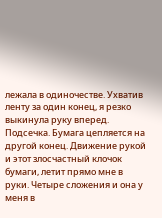лежала в одиночестве. Ухватив ленту за один конец, я резко выкинула руку вперед. Подсечка. Бумага цепляется на другой конец. Движение рукой и этот злосчастный клочок бумаги, летит прямо мне в руки. Четыре сложения и она у меня в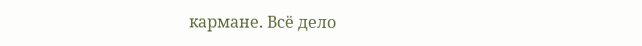кармане. Всё дело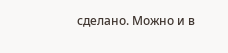сделано. Можно и в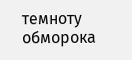темноту обморока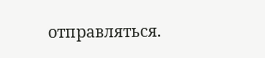отправляться.